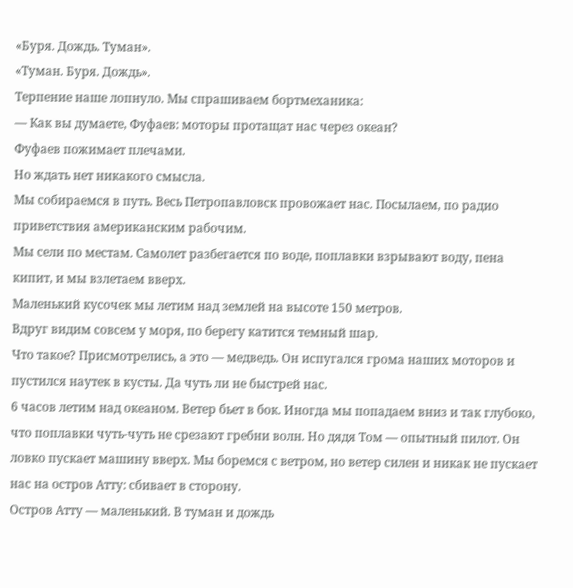«Буря. Дождь. Туман».
«Туман. Буря. Дождь».
Терпение наше лопнуло. Мы спрашиваем бортмеханика:
— Как вы думаете, Фуфаев: моторы протащат нас через океан?
Фуфаев пожимает плечами.
Но ждать нет никакого смысла.
Мы собираемся в путь. Весь Петропавловск провожает нас. Посылаем, по радио приветствия американским рабочим.
Мы сели по местам. Самолет разбегается по воде, поплавки взрывают воду, пена кипит, и мы взлетаем вверх.
Маленький кусочек мы летим над землей на высоте 150 метров.
Вдруг видим совсем у моря, по берегу катится темный шар.
Что такое? Присмотрелись, а это — медведь. Он испугался грома наших моторов и пустился наутек в кусты. Да чуть ли не быстрей нас.
6 часов летим над океаном. Ветер бьет в бок. Иногда мы попадаем вниз и так глубоко, что поплавки чуть-чуть не срезают гребни волн. Но дядя Том — опытный пилот. Он ловко пускает машину вверх. Мы боремся с ветром, но ветер силен и никак не пускает нас на остров Атту: сбивает в сторону.
Остров Атту — маленький. В туман и дождь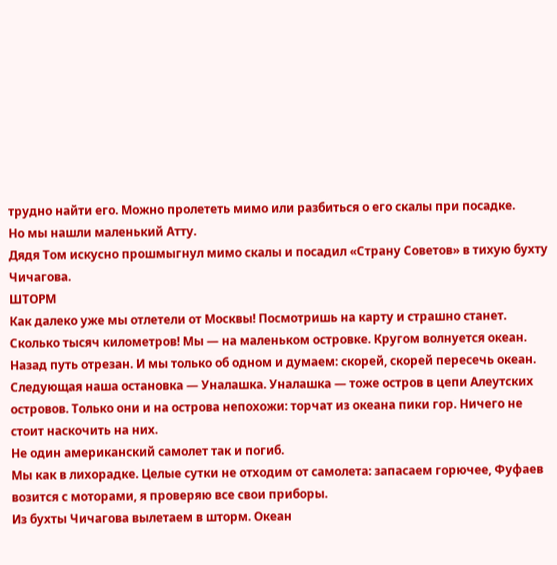трудно найти его. Можно пролететь мимо или разбиться о его скалы при посадке.
Но мы нашли маленький Атту.
Дядя Том искусно прошмыгнул мимо скалы и посадил «Страну Советов» в тихую бухту Чичагова.
ШТОРМ
Как далеко уже мы отлетели от Москвы! Посмотришь на карту и страшно станет. Сколько тысяч километров! Мы — на маленьком островке. Кругом волнуется океан. Назад путь отрезан. И мы только об одном и думаем: скорей, скорей пересечь океан.
Следующая наша остановка — Уналашка. Уналашка — тоже остров в цепи Алеутских островов. Только они и на острова непохожи: торчат из океана пики гор. Ничего не стоит наскочить на них.
Не один американский самолет так и погиб.
Мы как в лихорадке. Целые сутки не отходим от самолета: запасаем горючее, Фуфаев возится с моторами, я проверяю все свои приборы.
Из бухты Чичагова вылетаем в шторм. Океан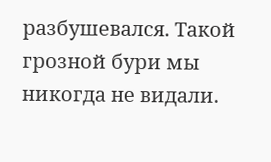разбушевался. Такой грозной бури мы никогда не видали.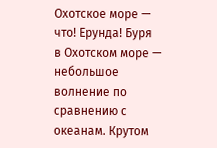Охотское море — что! Ерунда! Буря в Охотском море — небольшое волнение по сравнению с океанам. Крутом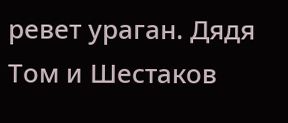ревет ураган. Дядя Том и Шестаков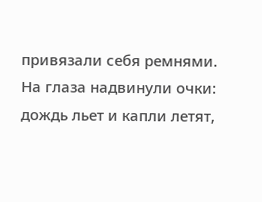привязали себя ремнями. На глаза надвинули очки: дождь льет и капли летят,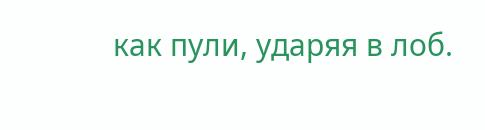как пули, ударяя в лоб.